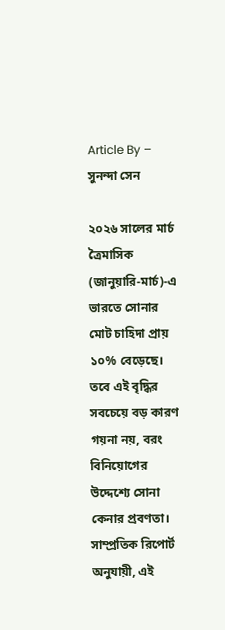Article By – সুনন্দা সেন

২০২৬ সালের মার্চ ত্রৈমাসিক (জানুয়ারি-মার্চ)-এ ভারতে সোনার মোট চাহিদা প্রায় ১০% বেড়েছে। তবে এই বৃদ্ধির সবচেয়ে বড় কারণ গয়না নয়, বরং বিনিয়োগের উদ্দেশ্যে সোনা কেনার প্রবণতা। সাম্প্রতিক রিপোর্ট অনুযায়ী, এই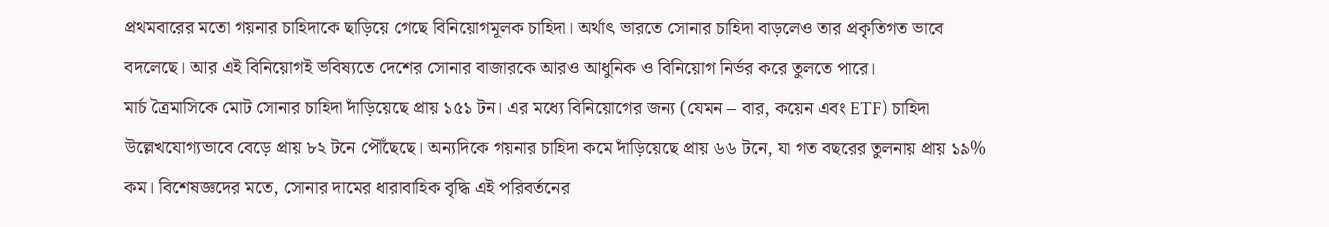প্রথমবারের মতো গয়নার চাহিদাকে ছাড়িয়ে গেছে বিনিয়োগমূলক চাহিদা। অর্থাৎ ভারতে সোনার চাহিদা বাড়লেও তার প্রকৃতিগত ভাবে বদলেছে। আর এই বিনিয়োগই ভবিষ্যতে দেশের সোনার বাজারকে আরও আধুনিক ও বিনিয়োগ নির্ভর করে তুলতে পারে।
মার্চ ত্রৈমাসিকে মোট সোনার চাহিদা দাঁড়িয়েছে প্রায় ১৫১ টন। এর মধ্যে বিনিয়োগের জন্য (যেমন – বার, কয়েন এবং ETF) চাহিদা উল্লেখযোগ্যভাবে বেড়ে প্রায় ৮২ টনে পৌঁছেছে। অন্যদিকে গয়নার চাহিদা কমে দাঁড়িয়েছে প্রায় ৬৬ টনে, যা গত বছরের তুলনায় প্রায় ১৯% কম। বিশেষজ্ঞদের মতে, সোনার দামের ধারাবাহিক বৃদ্ধি এই পরিবর্তনের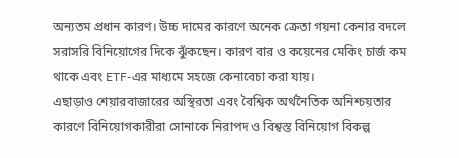অন্যতম প্রধান কারণ। উচ্চ দামের কারণে অনেক ক্রেতা গয়না কেনার বদলে সরাসরি বিনিয়োগের দিকে ঝুঁকছেন। কারণ বার ও কয়েনের মেকিং চার্জ কম থাকে এবং ETF-এর মাধ্যমে সহজে কেনাবেচা করা যায়।
এছাড়াও শেয়ারবাজারের অস্থিরতা এবং বৈশ্বিক অর্থনৈতিক অনিশ্চয়তার কারণে বিনিয়োগকারীরা সোনাকে নিরাপদ ও বিশ্বস্ত বিনিয়োগ বিকল্প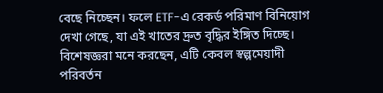বেছে নিচ্ছেন। ফলে ETF-এ রেকর্ড পরিমাণ বিনিয়োগ দেখা গেছে, যা এই খাতের দ্রুত বৃদ্ধির ইঙ্গিত দিচ্ছে। বিশেষজ্ঞরা মনে করছেন, এটি কেবল স্বল্পমেয়াদী পরিবর্তন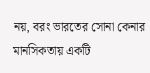নয়, বরং ভারতের সোনা কেনার মানসিকতায় একটি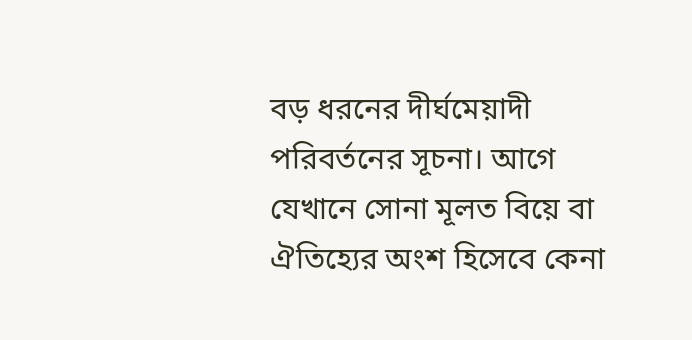বড় ধরনের দীর্ঘমেয়াদী পরিবর্তনের সূচনা। আগে যেখানে সোনা মূলত বিয়ে বা ঐতিহ্যের অংশ হিসেবে কেনা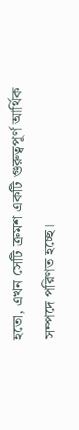হতো, এখন সেটি ক্রমশ একটি গুরুত্বপূর্ণ আর্থিক সম্পদে পরিণত হচ্ছে।